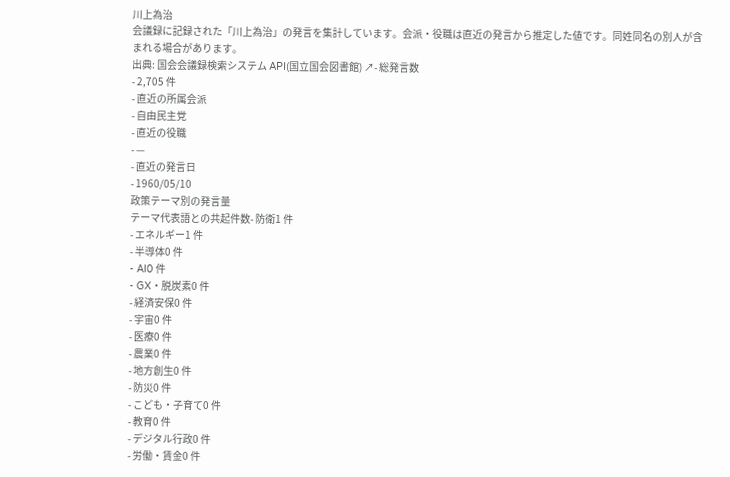川上為治
会議録に記録された「川上為治」の発言を集計しています。会派・役職は直近の発言から推定した値です。同姓同名の別人が含まれる場合があります。
出典: 国会会議録検索システム API(国立国会図書館) ↗- 総発言数
- 2,705 件
- 直近の所属会派
- 自由民主党
- 直近の役職
- —
- 直近の発言日
- 1960/05/10
政策テーマ別の発言量
テーマ代表語との共起件数- 防衛1 件
- エネルギー1 件
- 半導体0 件
- AI0 件
- GX・脱炭素0 件
- 経済安保0 件
- 宇宙0 件
- 医療0 件
- 農業0 件
- 地方創生0 件
- 防災0 件
- こども・子育て0 件
- 教育0 件
- デジタル行政0 件
- 労働・賃金0 件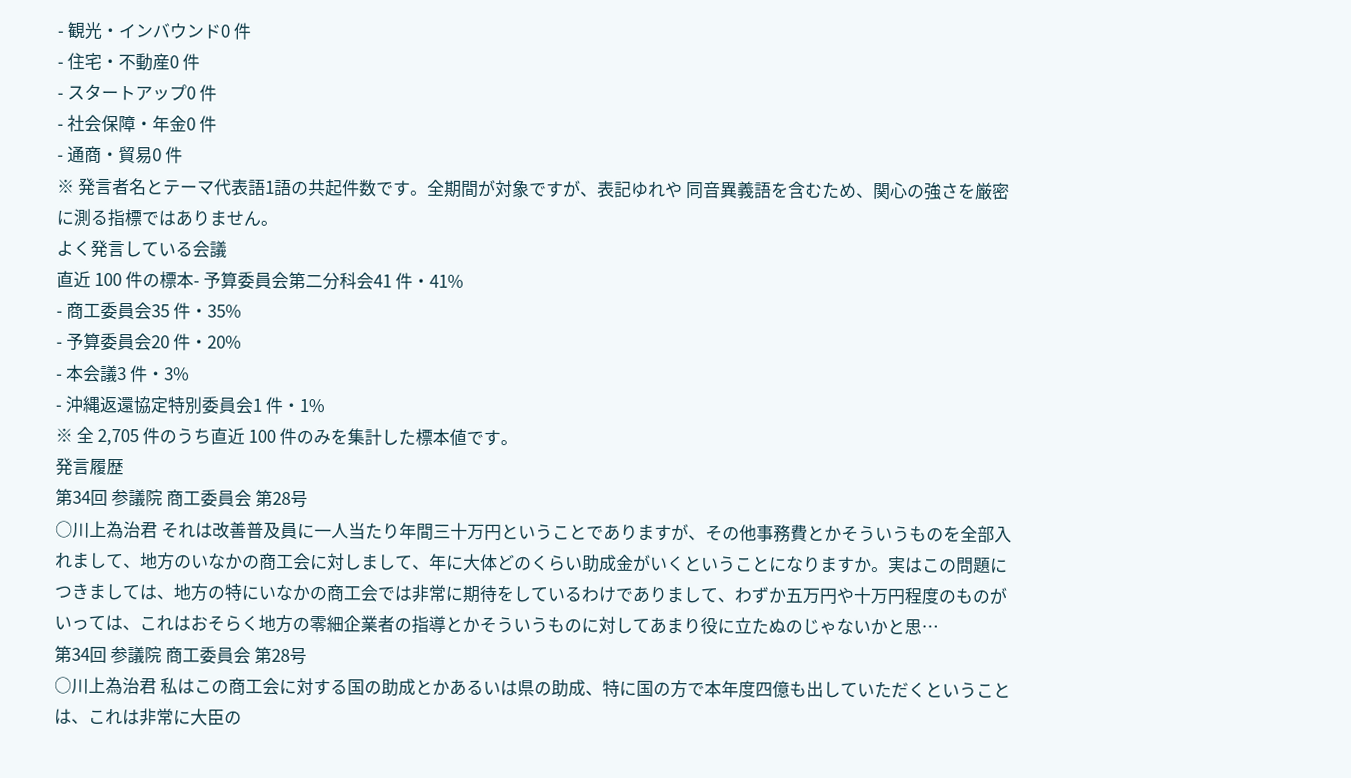- 観光・インバウンド0 件
- 住宅・不動産0 件
- スタートアップ0 件
- 社会保障・年金0 件
- 通商・貿易0 件
※ 発言者名とテーマ代表語1語の共起件数です。全期間が対象ですが、表記ゆれや 同音異義語を含むため、関心の強さを厳密に測る指標ではありません。
よく発言している会議
直近 100 件の標本- 予算委員会第二分科会41 件・41%
- 商工委員会35 件・35%
- 予算委員会20 件・20%
- 本会議3 件・3%
- 沖縄返還協定特別委員会1 件・1%
※ 全 2,705 件のうち直近 100 件のみを集計した標本値です。
発言履歴
第34回 参議院 商工委員会 第28号
○川上為治君 それは改善普及員に一人当たり年間三十万円ということでありますが、その他事務費とかそういうものを全部入れまして、地方のいなかの商工会に対しまして、年に大体どのくらい助成金がいくということになりますか。実はこの問題につきましては、地方の特にいなかの商工会では非常に期待をしているわけでありまして、わずか五万円や十万円程度のものがいっては、これはおそらく地方の零細企業者の指導とかそういうものに対してあまり役に立たぬのじゃないかと思…
第34回 参議院 商工委員会 第28号
○川上為治君 私はこの商工会に対する国の助成とかあるいは県の助成、特に国の方で本年度四億も出していただくということは、これは非常に大臣の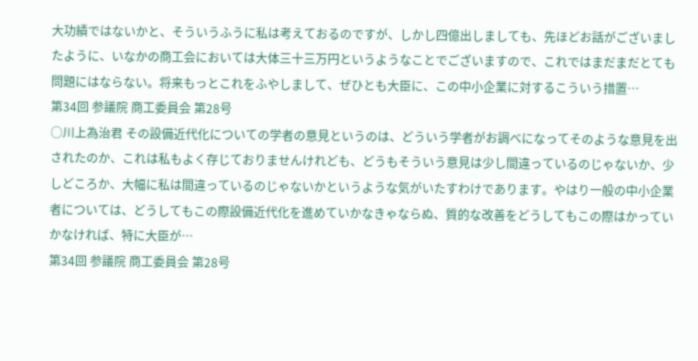大功績ではないかと、そういうふうに私は考えておるのですが、しかし四億出しましても、先ほどお話がございましたように、いなかの商工会においては大体三十三万円というようなことでございますので、これではまだまだとても問題にはならない。将来もっとこれをふやしまして、ぜひとも大臣に、この中小企業に対するこういう措置…
第34回 参議院 商工委員会 第28号
○川上為治君 その設備近代化についての学者の意見というのは、どういう学者がお調べになってそのような意見を出されたのか、これは私もよく存じておりませんけれども、どうもそういう意見は少し間違っているのじゃないか、少しどころか、大幅に私は間違っているのじゃないかというような気がいたすわけであります。やはり一般の中小企業者については、どうしてもこの際設備近代化を進めていかなきゃならぬ、質的な改善をどうしてもこの際はかっていかなければ、特に大臣が…
第34回 参議院 商工委員会 第28号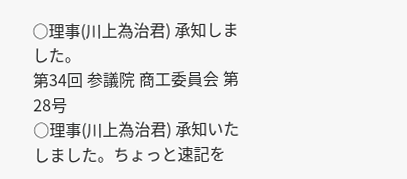○理事(川上為治君) 承知しました。
第34回 参議院 商工委員会 第28号
○理事(川上為治君) 承知いたしました。ちょっと速記を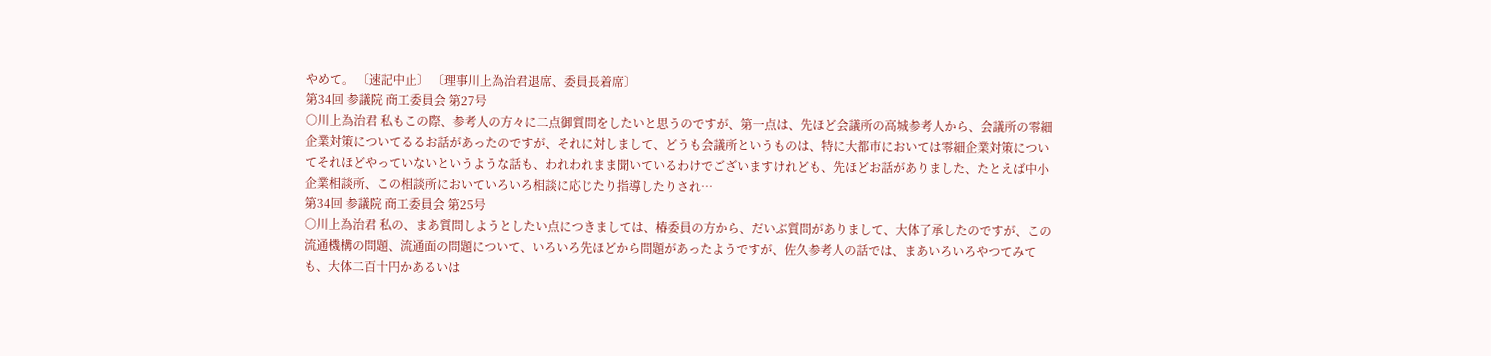やめて。 〔速記中止〕 〔理事川上為治君退席、委員長着席〕
第34回 参議院 商工委員会 第27号
○川上為治君 私もこの際、参考人の方々に二点御質問をしたいと思うのですが、第一点は、先ほど会議所の高城参考人から、会議所の零細企業対策についてるるお話があったのですが、それに対しまして、どうも会議所というものは、特に大都市においては零細企業対策についてそれほどやっていないというような話も、われわれまま聞いているわけでございますけれども、先ほどお話がありました、たとえば中小企業相談所、この相談所においていろいろ相談に応じたり指導したりされ…
第34回 参議院 商工委員会 第25号
○川上為治君 私の、まあ質問しようとしたい点につきましては、椿委員の方から、だいぶ質問がありまして、大体了承したのですが、この流通機構の問題、流通面の問題について、いろいろ先ほどから問題があったようですが、佐久参考人の話では、まあいろいろやつてみても、大体二百十円かあるいは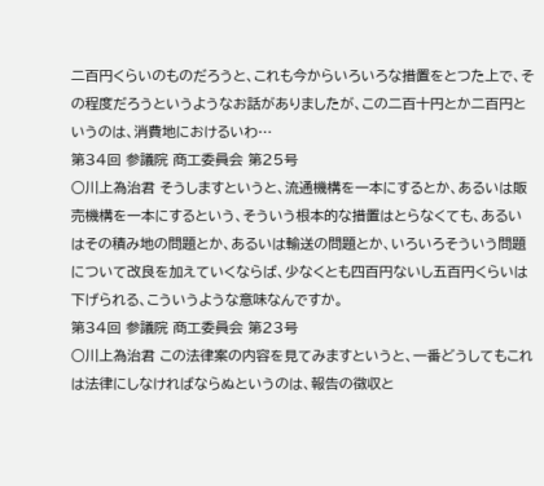二百円くらいのものだろうと、これも今からいろいろな措置をとつた上で、その程度だろうというようなお話がありましたが、この二百十円とか二百円というのは、消費地におけるいわ…
第34回 参議院 商工委員会 第25号
○川上為治君 そうしますというと、流通機構を一本にするとか、あるいは販売機構を一本にするという、そういう根本的な措置はとらなくても、あるいはその積み地の問題とか、あるいは輸送の問題とか、いろいろそういう問題について改良を加えていくならば、少なくとも四百円ないし五百円くらいは下げられる、こういうような意味なんですか。
第34回 参議院 商工委員会 第23号
○川上為治君 この法律案の内容を見てみますというと、一番どうしてもこれは法律にしなければならぬというのは、報告の徴収と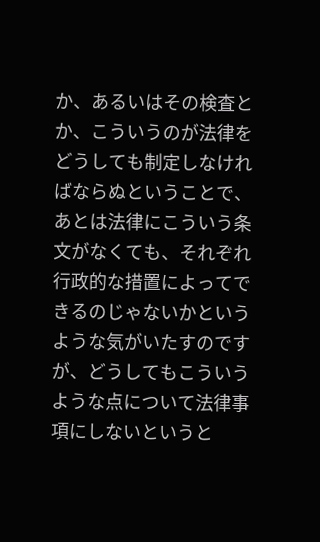か、あるいはその検査とか、こういうのが法律をどうしても制定しなければならぬということで、あとは法律にこういう条文がなくても、それぞれ行政的な措置によってできるのじゃないかというような気がいたすのですが、どうしてもこういうような点について法律事項にしないというと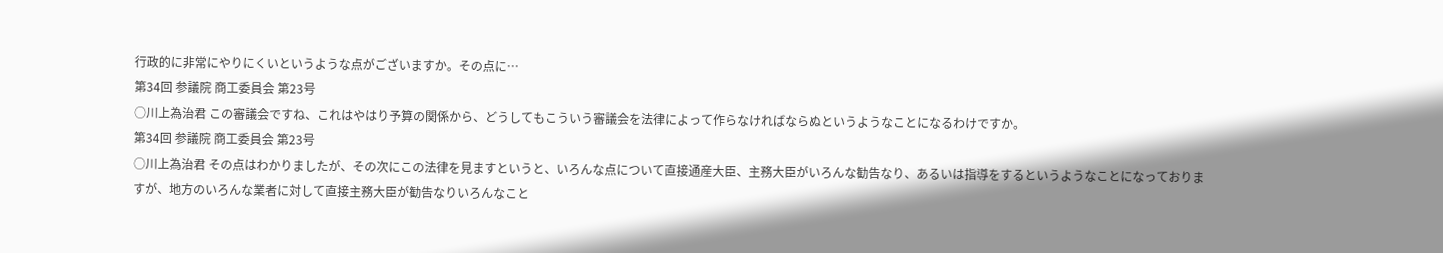行政的に非常にやりにくいというような点がございますか。その点に…
第34回 参議院 商工委員会 第23号
○川上為治君 この審議会ですね、これはやはり予算の関係から、どうしてもこういう審議会を法律によって作らなければならぬというようなことになるわけですか。
第34回 参議院 商工委員会 第23号
○川上為治君 その点はわかりましたが、その次にこの法律を見ますというと、いろんな点について直接通産大臣、主務大臣がいろんな勧告なり、あるいは指導をするというようなことになっておりますが、地方のいろんな業者に対して直接主務大臣が勧告なりいろんなこと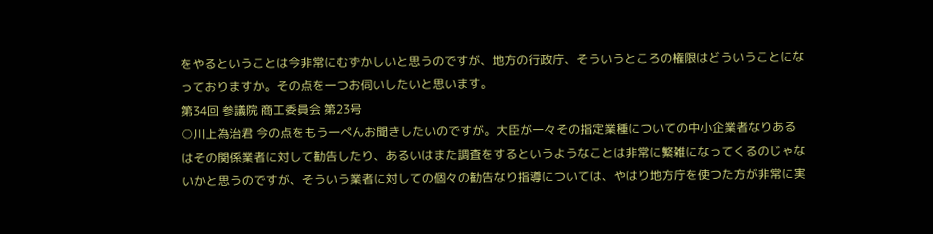をやるということは今非常にむずかしいと思うのですが、地方の行政庁、そういうところの権限はどういうことになっておりますか。その点を一つお伺いしたいと思います。
第34回 参議院 商工委員会 第23号
○川上為治君 今の点をもう一ぺんお聞きしたいのですが。大臣が一々その指定業種についての中小企業者なりあるはその関係業者に対して勧告したり、あるいはまた調査をするというようなことは非常に繁雑になってくるのじゃないかと思うのですが、そういう業者に対しての個々の勧告なり指導については、やはり地方庁を使つた方が非常に実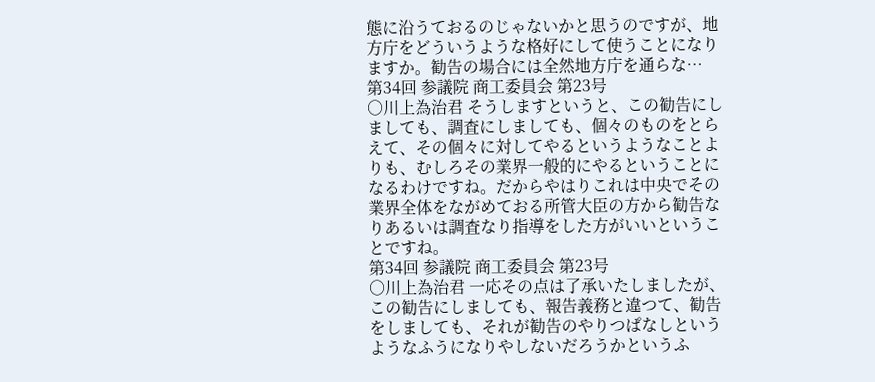態に沿うておるのじゃないかと思うのですが、地方庁をどういうような格好にして使うことになりますか。勧告の場合には全然地方庁を通らな…
第34回 参議院 商工委員会 第23号
○川上為治君 そうしますというと、この勧告にしましても、調査にしましても、個々のものをとらえて、その個々に対してやるというようなことよりも、むしろその業界一般的にやるということになるわけですね。だからやはりこれは中央でその業界全体をながめておる所管大臣の方から勧告なりあるいは調査なり指導をした方がいいということですね。
第34回 参議院 商工委員会 第23号
○川上為治君 一応その点は了承いたしましたが、この勧告にしましても、報告義務と違つて、勧告をしましても、それが勧告のやりつぱなしというようなふうになりやしないだろうかというふ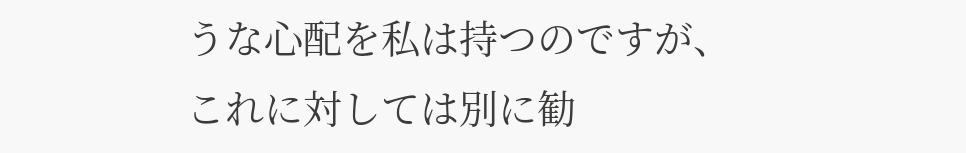うな心配を私は持つのですが、これに対しては別に勧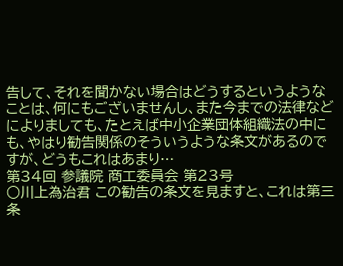告して、それを聞かない場合はどうするというようなことは、何にもございませんし、また今までの法律などによりましても、たとえば中小企業団体組織法の中にも、やはり勧告関係のそういうような条文があるのですが、どうもこれはあまり…
第34回 参議院 商工委員会 第23号
○川上為治君 この勧告の条文を見ますと、これは第三条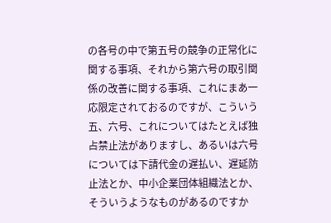の各号の中で第五号の競争の正常化に関する事項、それから第六号の取引関係の改善に関する事項、これにまあ一応限定されておるのですが、こういう五、六号、これについてはたとえば独占禁止法がありますし、あるいは六号については下請代金の遅払い、遅延防止法とか、中小企業団体組織法とか、そういうようなものがあるのですか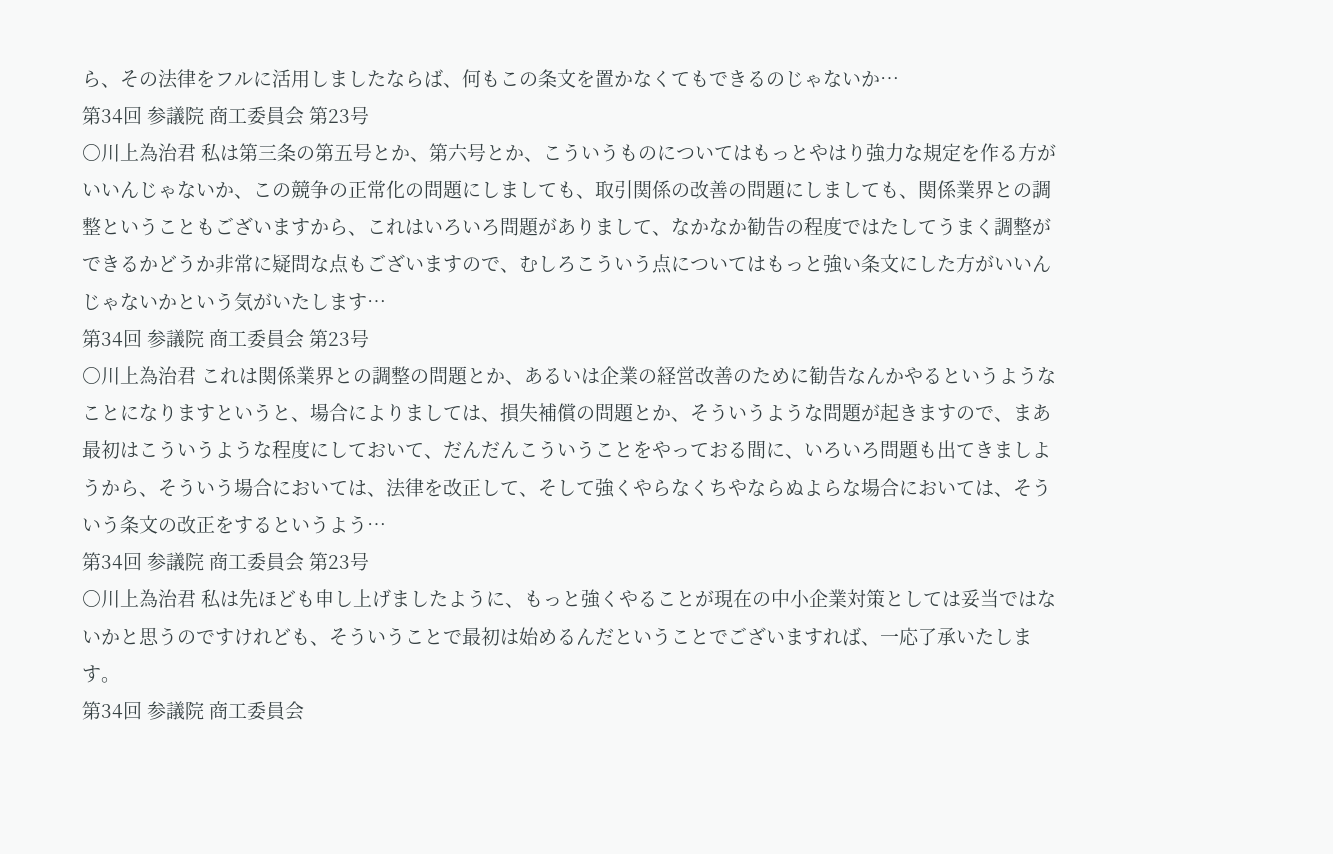ら、その法律をフルに活用しましたならば、何もこの条文を置かなくてもできるのじゃないか…
第34回 参議院 商工委員会 第23号
○川上為治君 私は第三条の第五号とか、第六号とか、こういうものについてはもっとやはり強力な規定を作る方がいいんじゃないか、この競争の正常化の問題にしましても、取引関係の改善の問題にしましても、関係業界との調整ということもございますから、これはいろいろ問題がありまして、なかなか勧告の程度ではたしてうまく調整ができるかどうか非常に疑問な点もございますので、むしろこういう点についてはもっと強い条文にした方がいいんじゃないかという気がいたします…
第34回 参議院 商工委員会 第23号
○川上為治君 これは関係業界との調整の問題とか、あるいは企業の経営改善のために勧告なんかやるというようなことになりますというと、場合によりましては、損失補償の問題とか、そういうような問題が起きますので、まあ最初はこういうような程度にしておいて、だんだんこういうことをやっておる間に、いろいろ問題も出てきましようから、そういう場合においては、法律を改正して、そして強くやらなくちやならぬよらな場合においては、そういう条文の改正をするというよう…
第34回 参議院 商工委員会 第23号
○川上為治君 私は先ほども申し上げましたように、もっと強くやることが現在の中小企業対策としては妥当ではないかと思うのですけれども、そういうことで最初は始めるんだということでございますれば、一応了承いたします。
第34回 参議院 商工委員会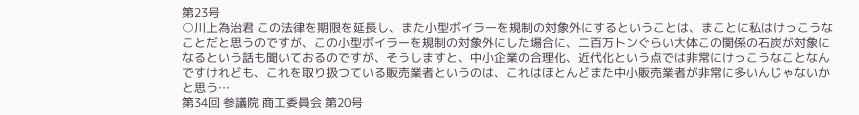第23号
○川上為治君 この法律を期限を延長し、また小型ボイラーを規制の対象外にするということは、まことに私はけっこうなことだと思うのですが、この小型ボイラーを規制の対象外にした場合に、二百万トンぐらい大体この関係の石炭が対象になるという話も聞いておるのですが、そうしますと、中小企業の合理化、近代化という点では非常にけっこうなことなんですけれども、これを取り扱つている販売業者というのは、これはほとんどまた中小販売業者が非常に多いんじゃないかと思う…
第34回 参議院 商工委員会 第20号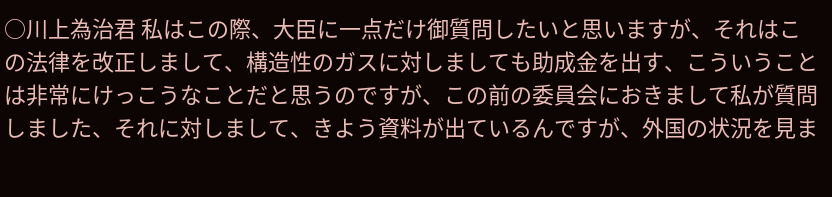○川上為治君 私はこの際、大臣に一点だけ御質問したいと思いますが、それはこの法律を改正しまして、構造性のガスに対しましても助成金を出す、こういうことは非常にけっこうなことだと思うのですが、この前の委員会におきまして私が質問しました、それに対しまして、きよう資料が出ているんですが、外国の状況を見ま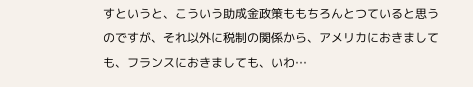すというと、こういう助成金政策ももちろんとつていると思うのですが、それ以外に税制の関係から、アメリカにおきましても、フランスにおきましても、いわ…